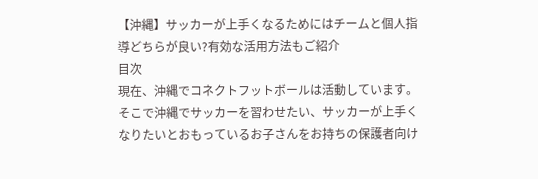【沖縄】サッカーが上手くなるためにはチームと個人指導どちらが良い?有効な活用方法もご紹介
目次
現在、沖縄でコネクトフットボールは活動しています。そこで沖縄でサッカーを習わせたい、サッカーが上手くなりたいとおもっているお子さんをお持ちの保護者向け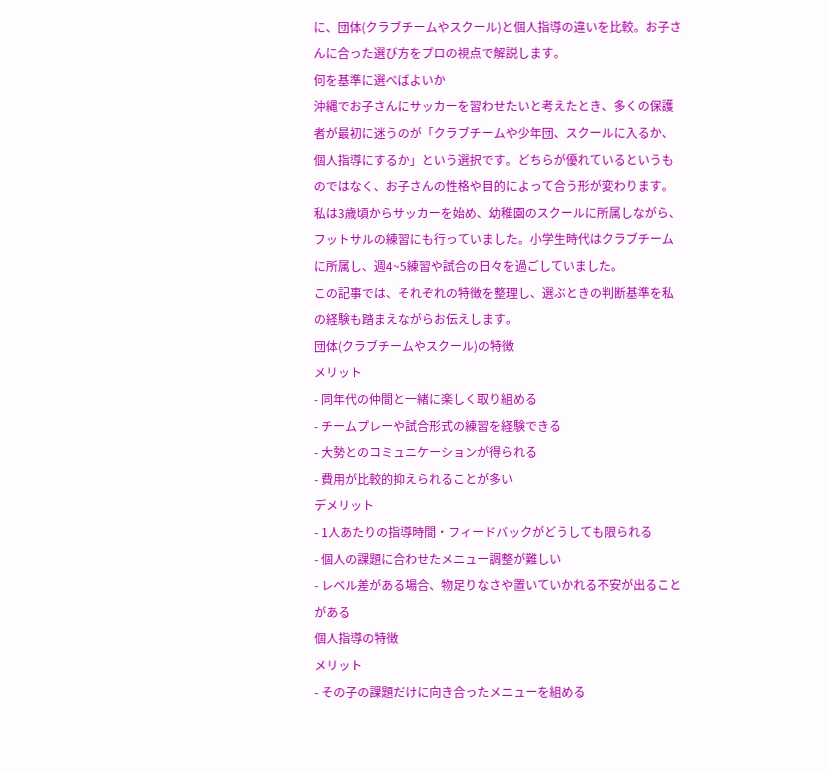に、団体(クラブチームやスクール)と個人指導の違いを比較。お子さんに合った選び方をプロの視点で解説します。
何を基準に選べばよいか
沖縄でお子さんにサッカーを習わせたいと考えたとき、多くの保護者が最初に迷うのが「クラブチームや少年団、スクールに入るか、個人指導にするか」という選択です。どちらが優れているというものではなく、お子さんの性格や目的によって合う形が変わります。
私は3歳頃からサッカーを始め、幼稚園のスクールに所属しながら、フットサルの練習にも行っていました。小学生時代はクラブチームに所属し、週4~5練習や試合の日々を過ごしていました。
この記事では、それぞれの特徴を整理し、選ぶときの判断基準を私の経験も踏まえながらお伝えします。
団体(クラブチームやスクール)の特徴
メリット
- 同年代の仲間と一緒に楽しく取り組める
- チームプレーや試合形式の練習を経験できる
- 大勢とのコミュニケーションが得られる
- 費用が比較的抑えられることが多い
デメリット
- 1人あたりの指導時間・フィードバックがどうしても限られる
- 個人の課題に合わせたメニュー調整が難しい
- レベル差がある場合、物足りなさや置いていかれる不安が出ることがある
個人指導の特徴
メリット
- その子の課題だけに向き合ったメニューを組める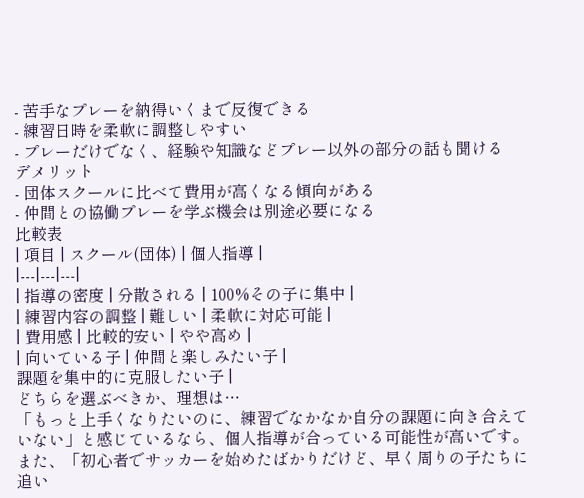- 苦手なプレーを納得いくまで反復できる
- 練習日時を柔軟に調整しやすい
- プレーだけでなく、経験や知識などプレー以外の部分の話も聞ける
デメリット
- 団体スクールに比べて費用が高くなる傾向がある
- 仲間との協働プレーを学ぶ機会は別途必要になる
比較表
| 項目 | スクール(団体) | 個人指導 |
|---|---|---|
| 指導の密度 | 分散される | 100%その子に集中 |
| 練習内容の調整 | 難しい | 柔軟に対応可能 |
| 費用感 | 比較的安い | やや高め |
| 向いている子 | 仲間と楽しみたい子 |
課題を集中的に克服したい子 |
どちらを選ぶべきか、理想は…
「もっと上手くなりたいのに、練習でなかなか自分の課題に向き合えていない」と感じているなら、個人指導が合っている可能性が高いです。また、「初心者でサッカーを始めたばかりだけど、早く周りの子たちに追い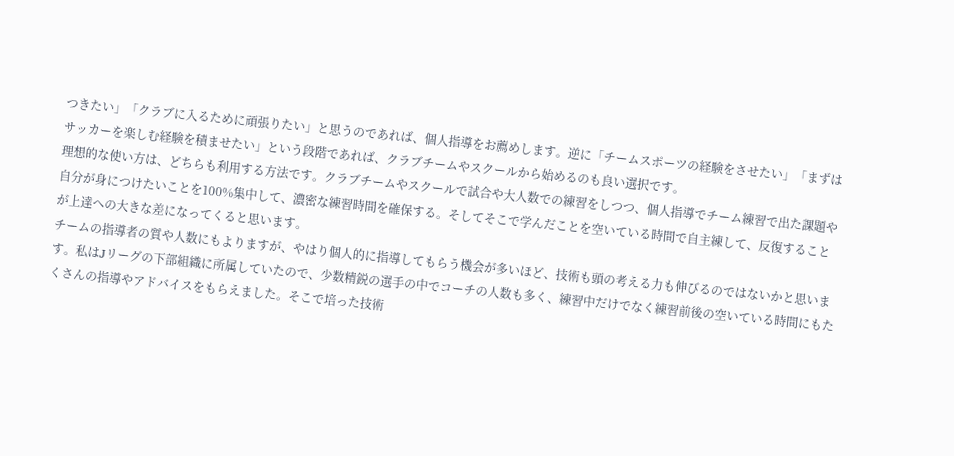つきたい」「クラブに入るために頑張りたい」と思うのであれば、個人指導をお薦めします。逆に「チームスポーツの経験をさせたい」「まずはサッカーを楽しむ経験を積ませたい」という段階であれば、クラブチームやスクールから始めるのも良い選択です。
理想的な使い方は、どちらも利用する方法です。クラブチームやスクールで試合や大人数での練習をしつつ、個人指導でチーム練習で出た課題や自分が身につけたいことを100%集中して、濃密な練習時間を確保する。そしてそこで学んだことを空いている時間で自主練して、反復することが上達への大きな差になってくると思います。
チームの指導者の質や人数にもよりますが、やはり個人的に指導してもらう機会が多いほど、技術も頭の考える力も伸びるのではないかと思います。私はJリーグの下部組織に所属していたので、少数精鋭の選手の中でコーチの人数も多く、練習中だけでなく練習前後の空いている時間にもたくさんの指導やアドバイスをもらえました。そこで培った技術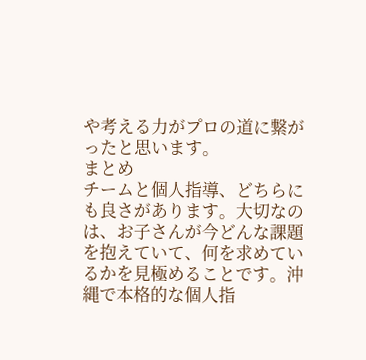や考える力がプロの道に繋がったと思います。
まとめ
チームと個人指導、どちらにも良さがあります。大切なのは、お子さんが今どんな課題を抱えていて、何を求めているかを見極めることです。沖縄で本格的な個人指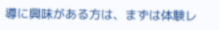導に興味がある方は、まずは体験レ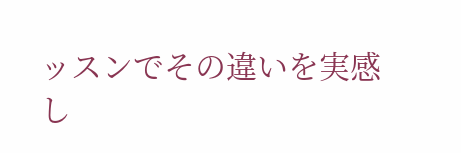ッスンでその違いを実感し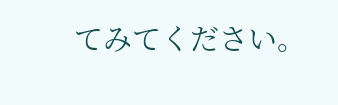てみてください。